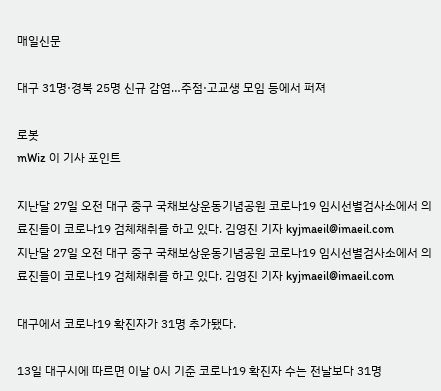매일신문

대구 31명·경북 25명 신규 감염…주점·고교생 모임 등에서 퍼져

로봇
mWiz 이 기사 포인트

지난달 27일 오전 대구 중구 국채보상운동기념공원 코로나19 임시선별검사소에서 의료진들이 코로나19 검체채취를 하고 있다. 김영진 기자 kyjmaeil@imaeil.com
지난달 27일 오전 대구 중구 국채보상운동기념공원 코로나19 임시선별검사소에서 의료진들이 코로나19 검체채취를 하고 있다. 김영진 기자 kyjmaeil@imaeil.com

대구에서 코로나19 확진자가 31명 추가됐다.

13일 대구시에 따르면 이날 0시 기준 코로나19 확진자 수는 전날보다 31명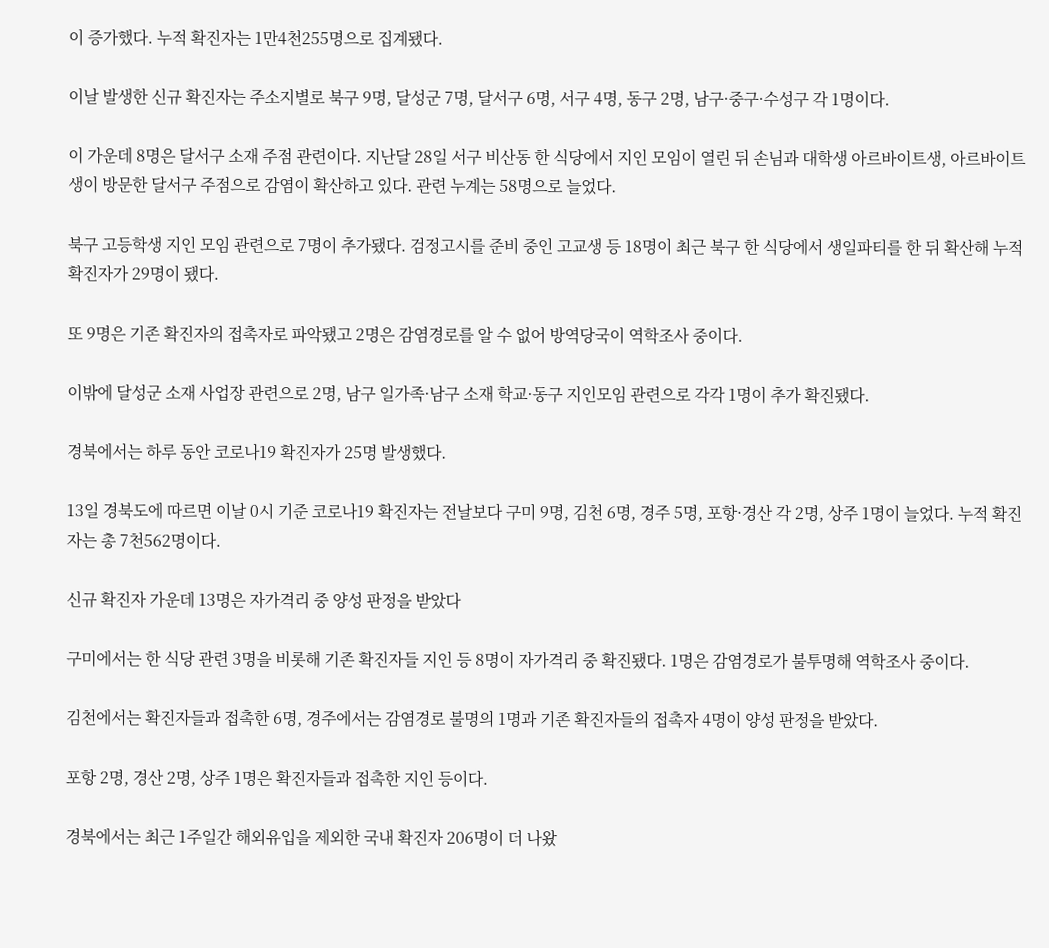이 증가했다. 누적 확진자는 1만4천255명으로 집계됐다.

이날 발생한 신규 확진자는 주소지별로 북구 9명, 달성군 7명, 달서구 6명, 서구 4명, 동구 2명, 남구·중구·수성구 각 1명이다.

이 가운데 8명은 달서구 소재 주점 관련이다. 지난달 28일 서구 비산동 한 식당에서 지인 모임이 열린 뒤 손님과 대학생 아르바이트생, 아르바이트생이 방문한 달서구 주점으로 감염이 확산하고 있다. 관련 누계는 58명으로 늘었다.

북구 고등학생 지인 모임 관련으로 7명이 추가됐다. 검정고시를 준비 중인 고교생 등 18명이 최근 북구 한 식당에서 생일파티를 한 뒤 확산해 누적 확진자가 29명이 됐다.

또 9명은 기존 확진자의 접촉자로 파악됐고 2명은 감염경로를 알 수 없어 방역당국이 역학조사 중이다.

이밖에 달성군 소재 사업장 관련으로 2명, 남구 일가족·남구 소재 학교·동구 지인모임 관련으로 각각 1명이 추가 확진됐다.

경북에서는 하루 동안 코로나19 확진자가 25명 발생했다.

13일 경북도에 따르면 이날 0시 기준 코로나19 확진자는 전날보다 구미 9명, 김천 6명, 경주 5명, 포항·경산 각 2명, 상주 1명이 늘었다. 누적 확진자는 총 7천562명이다.

신규 확진자 가운데 13명은 자가격리 중 양성 판정을 받았다

구미에서는 한 식당 관련 3명을 비롯해 기존 확진자들 지인 등 8명이 자가격리 중 확진됐다. 1명은 감염경로가 불투명해 역학조사 중이다.

김천에서는 확진자들과 접촉한 6명, 경주에서는 감염경로 불명의 1명과 기존 확진자들의 접촉자 4명이 양성 판정을 받았다.

포항 2명, 경산 2명, 상주 1명은 확진자들과 접촉한 지인 등이다.

경북에서는 최근 1주일간 해외유입을 제외한 국내 확진자 206명이 더 나왔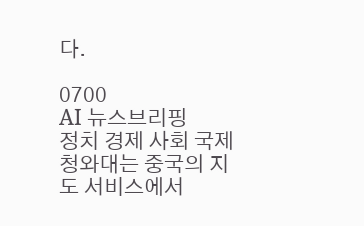다.

0700
AI 뉴스브리핑
정치 경제 사회 국제
청와대는 중국의 지도 서비스에서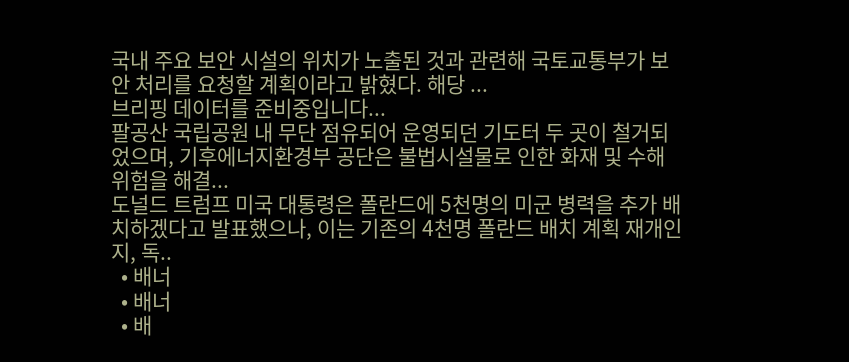국내 주요 보안 시설의 위치가 노출된 것과 관련해 국토교통부가 보안 처리를 요청할 계획이라고 밝혔다. 해당 ...
브리핑 데이터를 준비중입니다...
팔공산 국립공원 내 무단 점유되어 운영되던 기도터 두 곳이 철거되었으며, 기후에너지환경부 공단은 불법시설물로 인한 화재 및 수해 위험을 해결...
도널드 트럼프 미국 대통령은 폴란드에 5천명의 미군 병력을 추가 배치하겠다고 발표했으나, 이는 기존의 4천명 폴란드 배치 계획 재개인지, 독..
  • 배너
  • 배너
  • 배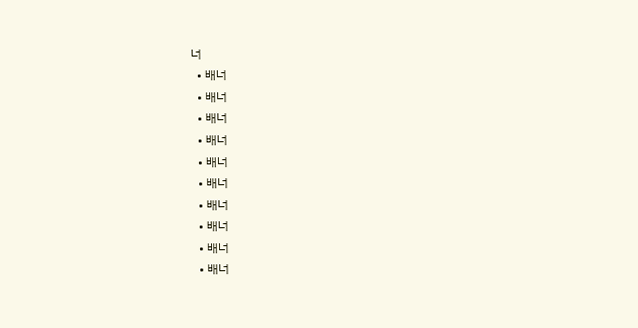너
  • 배너
  • 배너
  • 배너
  • 배너
  • 배너
  • 배너
  • 배너
  • 배너
  • 배너
  • 배너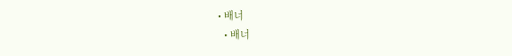• 배너
  • 배너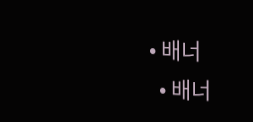• 배너
  • 배너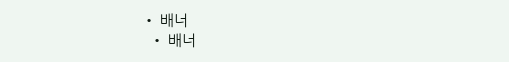• 배너
  • 배너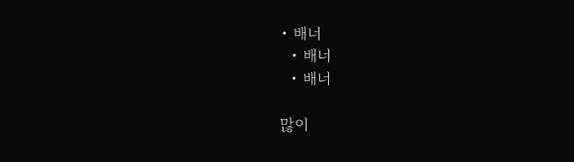• 배너
  • 배너
  • 배너

많이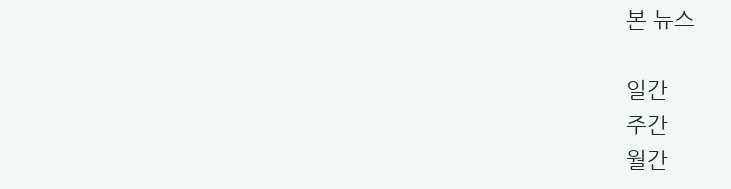본 뉴스

일간
주간
월간